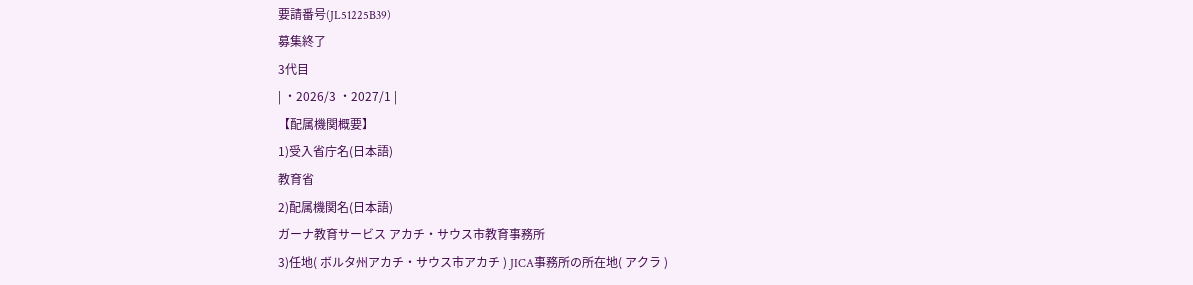要請番号(JL51225B39)
募集終了
3代目
| ・2026/3 ・2027/1 |
【配属機関概要】
1)受入省庁名(日本語)
教育省
2)配属機関名(日本語)
ガーナ教育サービス アカチ・サウス市教育事務所
3)任地( ボルタ州アカチ・サウス市アカチ ) JICA事務所の所在地( アクラ )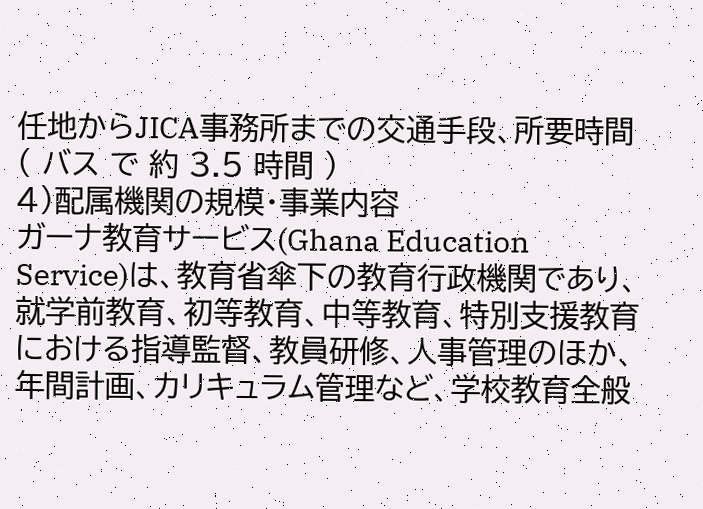任地からJICA事務所までの交通手段、所要時間( バス で 約 3.5 時間 )
4)配属機関の規模・事業内容
ガーナ教育サービス(Ghana Education Service)は、教育省傘下の教育行政機関であり、就学前教育、初等教育、中等教育、特別支援教育における指導監督、教員研修、人事管理のほか、年間計画、カリキュラム管理など、学校教育全般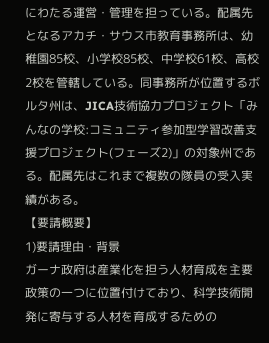にわたる運営・管理を担っている。配属先となるアカチ・サウス市教育事務所は、幼稚園85校、小学校85校、中学校61校、高校2校を管轄している。同事務所が位置するボルタ州は、JICA技術協力プロジェクト「みんなの学校:コミュニティ参加型学習改善支援プロジェクト(フェーズ2)」の対象州である。配属先はこれまで複数の隊員の受入実績がある。
【要請概要】
1)要請理由・背景
ガーナ政府は産業化を担う人材育成を主要政策の一つに位置付けており、科学技術開発に寄与する人材を育成するための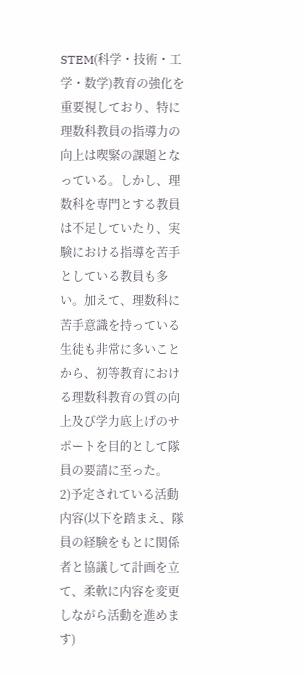STEM(科学・技術・工学・数学)教育の強化を重要視しており、特に理数科教員の指導力の向上は喫緊の課題となっている。しかし、理数科を専門とする教員は不足していたり、実験における指導を苦手としている教員も多い。加えて、理数科に苦手意識を持っている生徒も非常に多いことから、初等教育における理数科教育の質の向上及び学力底上げのサポートを目的として隊員の要請に至った。
2)予定されている活動内容(以下を踏まえ、隊員の経験をもとに関係者と協議して計画を立て、柔軟に内容を変更しながら活動を進めます)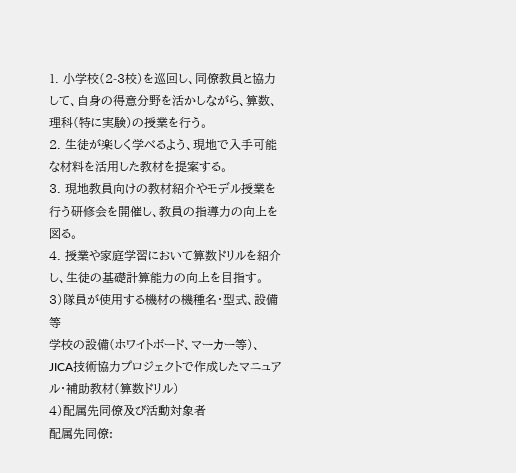1. 小学校(2-3校)を巡回し、同僚教員と協力して、自身の得意分野を活かしながら、算数、理科(特に実験)の授業を行う。
2. 生徒が楽しく学べるよう、現地で入手可能な材料を活用した教材を提案する。
3. 現地教員向けの教材紹介やモデル授業を行う研修会を開催し、教員の指導力の向上を図る。
4. 授業や家庭学習において算数ドリルを紹介し、生徒の基礎計算能力の向上を目指す。
3)隊員が使用する機材の機種名・型式、設備等
学校の設備(ホワイトボード、マーカー等)、JICA技術協力プロジェクトで作成したマニュアル・補助教材(算数ドリル)
4)配属先同僚及び活動対象者
配属先同僚: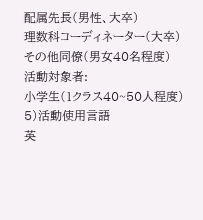配属先長(男性、大卒)
理数科コーディネーター(大卒)
その他同僚(男女40名程度)
活動対象者:
小学生(1クラス40~50人程度)
5)活動使用言語
英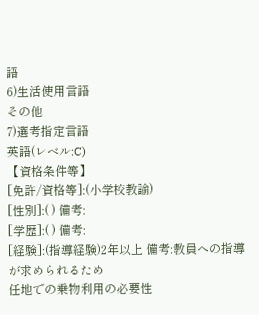語
6)生活使用言語
その他
7)選考指定言語
英語(レベル:C)
【資格条件等】
[免許/資格等]:(小学校教諭)
[性別]:( ) 備考:
[学歴]:( ) 備考:
[経験]:(指導経験)2年以上 備考:教員への指導が求められるため
任地での乗物利用の必要性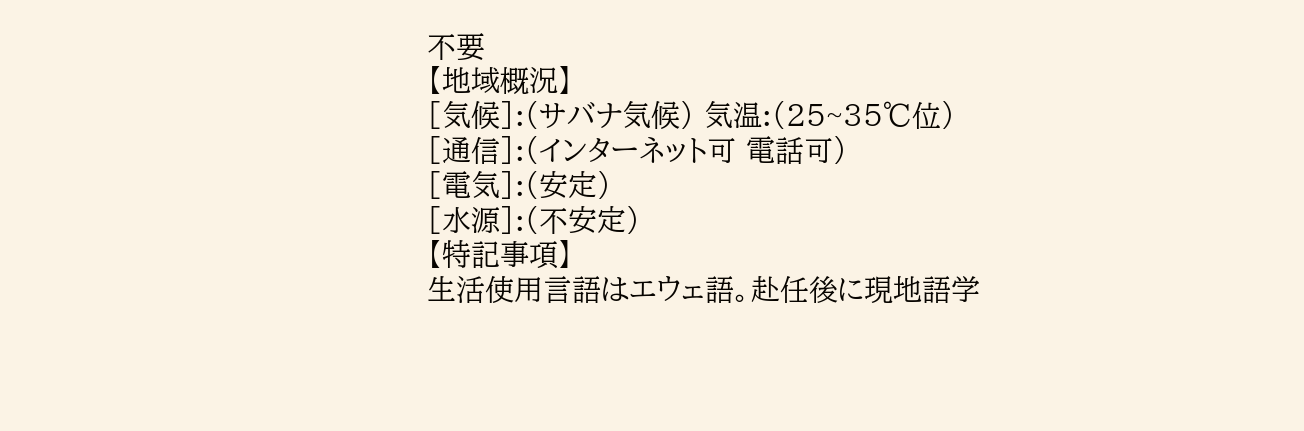不要
【地域概況】
[気候]:(サバナ気候) 気温:(25~35℃位)
[通信]:(インターネット可 電話可)
[電気]:(安定)
[水源]:(不安定)
【特記事項】
生活使用言語はエウェ語。赴任後に現地語学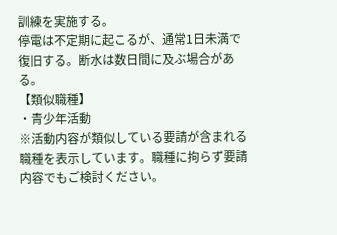訓練を実施する。
停電は不定期に起こるが、通常1日未満で復旧する。断水は数日間に及ぶ場合がある。
【類似職種】
・青少年活動
※活動内容が類似している要請が含まれる職種を表示しています。職種に拘らず要請内容でもご検討ください。